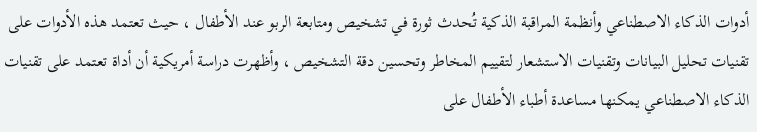أدوات الذكاء الاصطناعي وأنظمة المراقبة الذكية تُحدث ثورة في تشخيص ومتابعة الربو عند الأطفال ، حيث تعتمد هذه الأدوات على تقنيات تحليل البيانات وتقنيات الاستشعار لتقييم المخاطر وتحسين دقة التشخيص ، وأظهرت دراسة أمريكية أن أداة تعتمد على تقنيات الذكاء الاصطناعي يمكنها مساعدة أطباء الأطفال على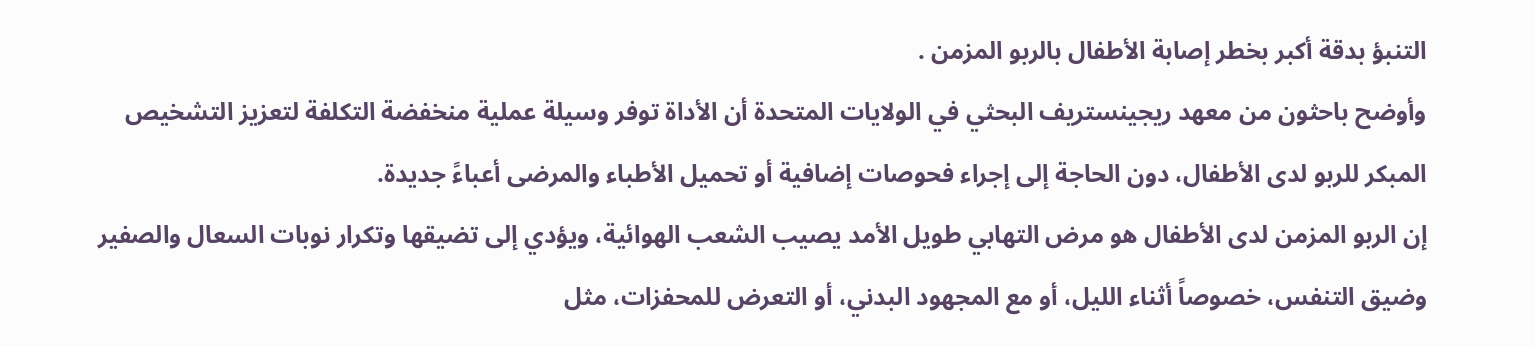التنبؤ بدقة أكبر بخطر إصابة الأطفال بالربو المزمن .
وأوضح باحثون من معهد ريجينستريف البحثي في الولايات المتحدة أن الأداة توفر وسيلة عملية منخفضة التكلفة لتعزيز التشخيص المبكر للربو لدى الأطفال، دون الحاجة إلى إجراء فحوصات إضافية أو تحميل الأطباء والمرضى أعباءً جديدة.
إن الربو المزمن لدى الأطفال هو مرض التهابي طويل الأمد يصيب الشعب الهوائية، ويؤدي إلى تضيقها وتكرار نوبات السعال والصفير وضيق التنفس، خصوصاً أثناء الليل، أو مع المجهود البدني، أو التعرض للمحفزات، مثل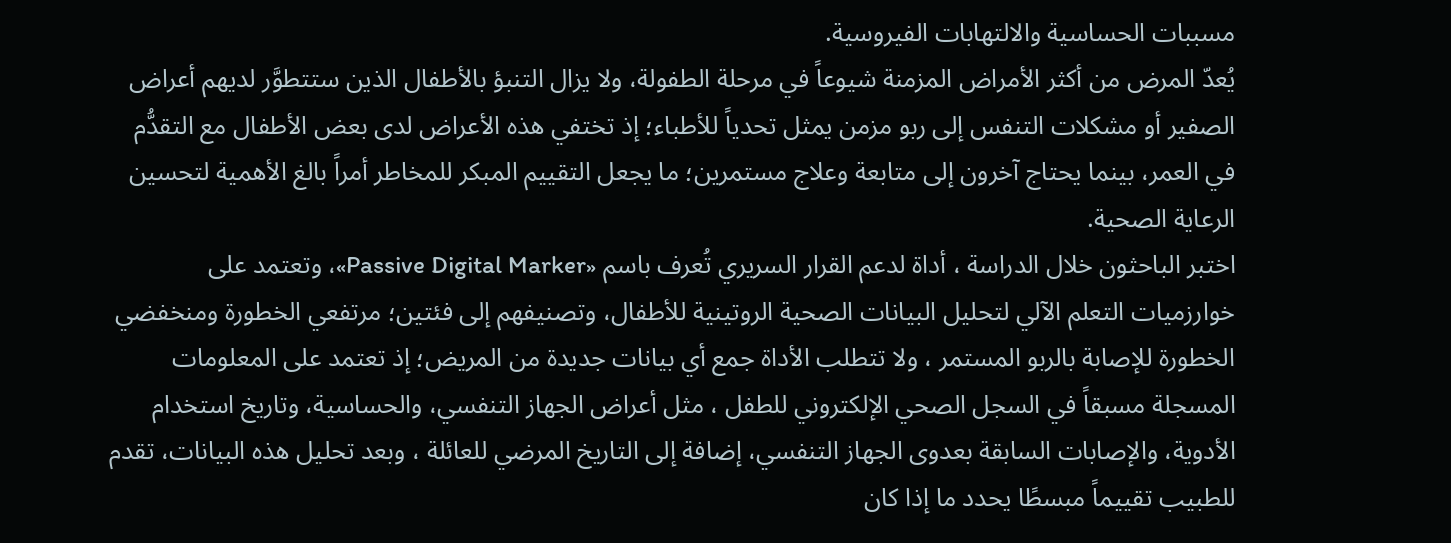مسببات الحساسية والالتهابات الفيروسية.
يُعدّ المرض من أكثر الأمراض المزمنة شيوعاً في مرحلة الطفولة، ولا يزال التنبؤ بالأطفال الذين ستتطوَّر لديهم أعراض الصفير أو مشكلات التنفس إلى ربو مزمن يمثل تحدياً للأطباء؛ إذ تختفي هذه الأعراض لدى بعض الأطفال مع التقدُّم في العمر، بينما يحتاج آخرون إلى متابعة وعلاج مستمرين؛ ما يجعل التقييم المبكر للمخاطر أمراً بالغ الأهمية لتحسين الرعاية الصحية.
اختبر الباحثون خلال الدراسة ، أداة لدعم القرار السريري تُعرف باسم «Passive Digital Marker»، وتعتمد على خوارزميات التعلم الآلي لتحليل البيانات الصحية الروتينية للأطفال، وتصنيفهم إلى فئتين؛ مرتفعي الخطورة ومنخفضي الخطورة للإصابة بالربو المستمر ، ولا تتطلب الأداة جمع أي بيانات جديدة من المريض؛ إذ تعتمد على المعلومات المسجلة مسبقاً في السجل الصحي الإلكتروني للطفل ، مثل أعراض الجهاز التنفسي، والحساسية، وتاريخ استخدام الأدوية، والإصابات السابقة بعدوى الجهاز التنفسي، إضافة إلى التاريخ المرضي للعائلة ، وبعد تحليل هذه البيانات، تقدم للطبيب تقييماً مبسطًا يحدد ما إذا كان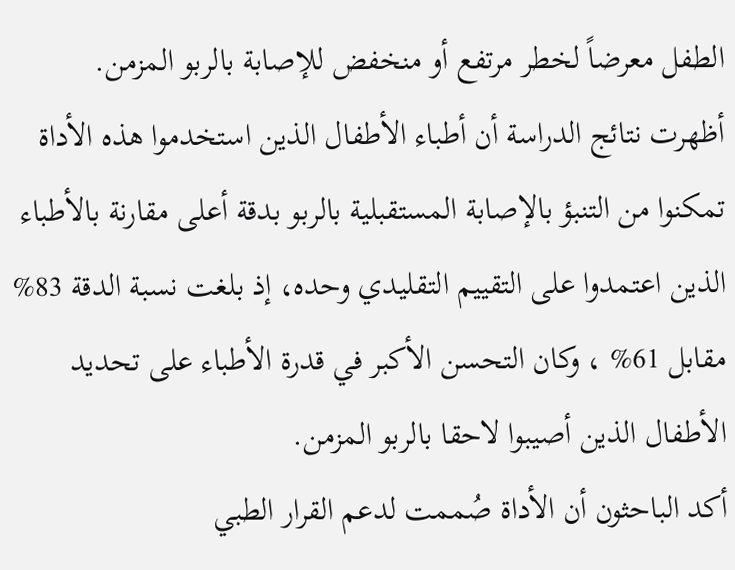الطفل معرضاً لخطر مرتفع أو منخفض للإصابة بالربو المزمن.
أظهرت نتائج الدراسة أن أطباء الأطفال الذين استخدموا هذه الأداة تمكنوا من التنبؤ بالإصابة المستقبلية بالربو بدقة أعلى مقارنة بالأطباء الذين اعتمدوا على التقييم التقليدي وحده، إذ بلغت نسبة الدقة 83% مقابل 61% ، وكان التحسن الأكبر في قدرة الأطباء على تحديد الأطفال الذين أصيبوا لاحقا بالربو المزمن.
أكد الباحثون أن الأداة صُممت لدعم القرار الطبي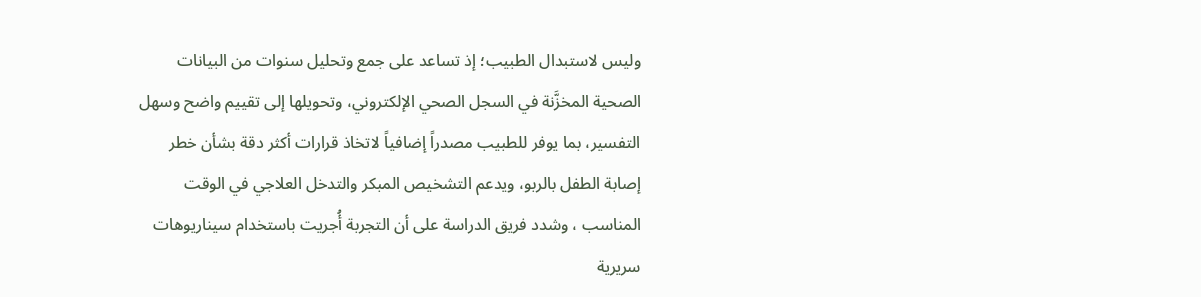وليس لاستبدال الطبيب؛ إذ تساعد على جمع وتحليل سنوات من البيانات الصحية المخزَّنة في السجل الصحي الإلكتروني، وتحويلها إلى تقييم واضح وسهل التفسير، بما يوفر للطبيب مصدراً إضافياً لاتخاذ قرارات أكثر دقة بشأن خطر إصابة الطفل بالربو، ويدعم التشخيص المبكر والتدخل العلاجي في الوقت المناسب ، وشدد فريق الدراسة على أن التجربة أُجريت باستخدام سيناريوهات سريرية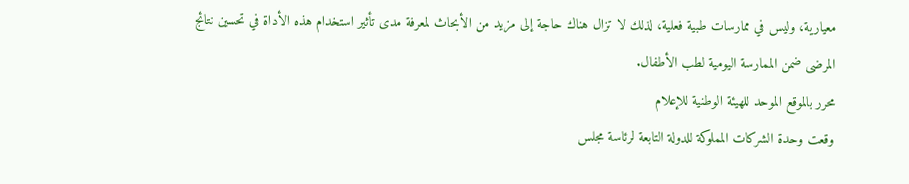معيارية، وليس في ممارسات طبية فعلية، لذلك لا تزال هناك حاجة إلى مزيد من الأبحاث لمعرفة مدى تأثير استخدام هذه الأداة في تحسين نتائج المرضى ضمن الممارسة اليومية لطب الأطفال.
محرر بالموقع الموحد للهيئة الوطنية للإعلام
وقعت وحدة الشركات المملوكة للدولة التابعة لرئاسة مجلس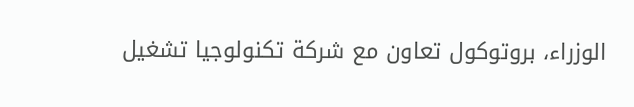الوزراء، بروتوكول تعاون مع شركة تكنولوجيا تشغيل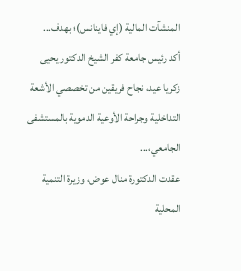المنشآت المالية (إي فاينانس)؛ بهدف...
أكد رئيس جامعة كفر الشيخ الدكتور يحيى زكريا عيد، نجاح فريقين من تخصصي الأشعة التداخلية وجراحة الأوعية الدموية بالمستشفى الجامعي،...
عقدت الدكتورة منال عوض، وزيرة التنمية المحلية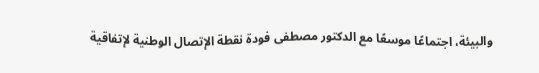والبيئة، اجتماعًا موسعًا مع الدكتور مصطفى فودة نقطة الإتصال الوطنية لإتفاقية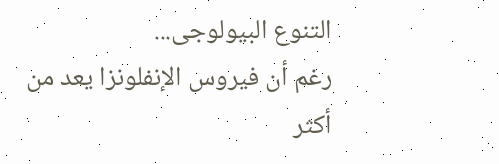التنوع البيولوجى...
رغم أن فيروس الإنفلونزا يعد من أكثر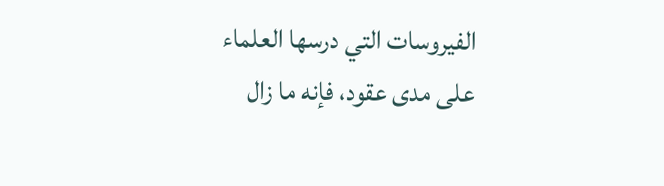الفيروسات التي درسها العلماء على مدى عقود، فإنه ما زال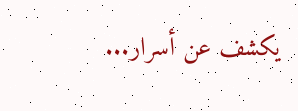يكشف عن أسرار...